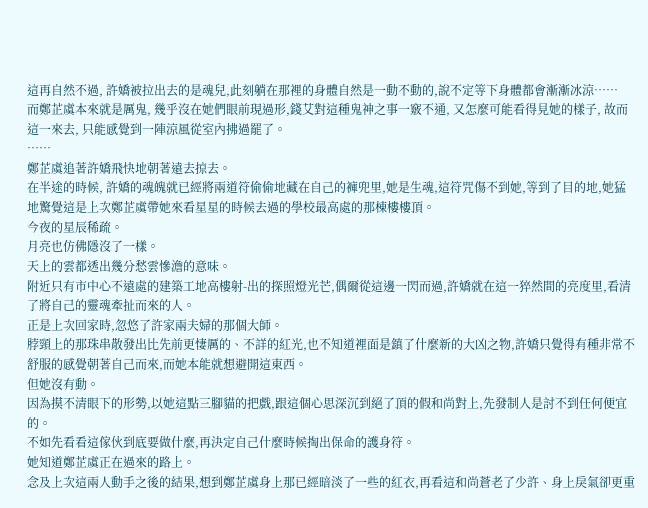這再自然不過, 許嬌被拉出去的是魂兒,此刻躺在那裡的身體自然是一動不動的,說不定等下身體都會漸漸冰涼……
而鄭芷虞本來就是厲鬼, 幾乎沒在她們眼前現過形,錢艾對這種鬼神之事一竅不通, 又怎麼可能看得見她的樣子, 故而這一來去, 只能感覺到一陣涼風從室內拂過罷了。
……
鄭芷虞追著許嬌飛快地朝著遠去掠去。
在半途的時候, 許嬌的魂魄就已經將兩道符偷偷地藏在自己的褲兜里,她是生魂,這符咒傷不到她,等到了目的地,她猛地驚覺這是上次鄭芷虞帶她來看星星的時候去過的學校最高處的那棟樓樓頂。
今夜的星辰稀疏。
月亮也仿佛隱沒了一樣。
天上的雲都透出幾分愁雲慘澹的意味。
附近只有市中心不遠處的建築工地高樓射-出的探照燈光芒,偶爾從這邊一閃而過,許嬌就在這一猝然間的亮度里,看清了將自己的靈魂牽扯而來的人。
正是上次回家時,忽悠了許家兩夫婦的那個大師。
脖頸上的那珠串散發出比先前更悽厲的、不詳的紅光,也不知道裡面是鎮了什麼新的大凶之物,許嬌只覺得有種非常不舒服的感覺朝著自己而來,而她本能就想避開這東西。
但她沒有動。
因為摸不清眼下的形勢,以她這點三腳貓的把戲,跟這個心思深沉到絕了頂的假和尚對上,先發制人是討不到任何便宜的。
不如先看看這傢伙到底要做什麼,再決定自己什麼時候掏出保命的護身符。
她知道鄭芷虞正在過來的路上。
念及上次這兩人動手之後的結果,想到鄭芷虞身上那已經暗淡了一些的紅衣,再看這和尚蒼老了少許、身上戾氣卻更重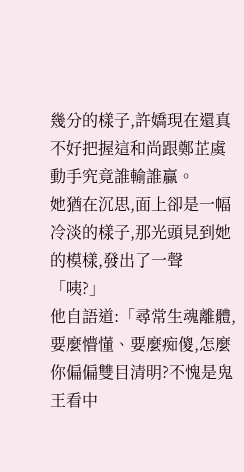幾分的樣子,許嬌現在還真不好把握這和尚跟鄭芷虞動手究竟誰輸誰贏。
她猶在沉思,面上卻是一幅冷淡的樣子,那光頭見到她的模樣,發出了一聲「咦?」
他自語道:「尋常生魂離體,要麼懵懂、要麼痴傻,怎麼你偏偏雙目清明?不愧是鬼王看中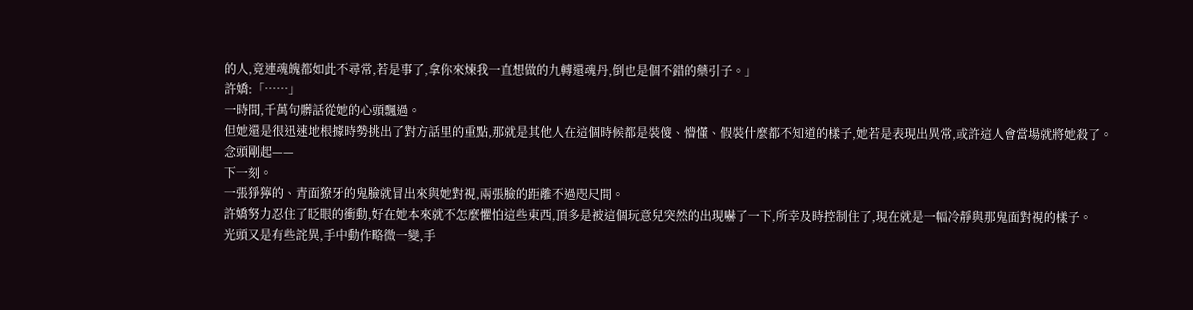的人,竟連魂魄都如此不尋常,若是事了,拿你來煉我一直想做的九轉還魂丹,倒也是個不錯的藥引子。」
許嬌:「……」
一時間,千萬句髒話從她的心頭飄過。
但她還是很迅速地根據時勢挑出了對方話里的重點,那就是其他人在這個時候都是裝傻、懵懂、假裝什麼都不知道的樣子,她若是表現出異常,或許這人會當場就將她殺了。
念頭剛起——
下一刻。
一張猙獰的、青面獠牙的鬼臉就冒出來與她對視,兩張臉的距離不過咫尺間。
許嬌努力忍住了眨眼的衝動,好在她本來就不怎麼懼怕這些東西,頂多是被這個玩意兒突然的出現嚇了一下,所幸及時控制住了,現在就是一幅冷靜與那鬼面對視的樣子。
光頭又是有些詫異,手中動作略微一變,手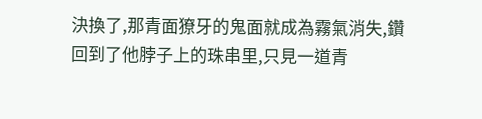決換了,那青面獠牙的鬼面就成為霧氣消失,鑽回到了他脖子上的珠串里,只見一道青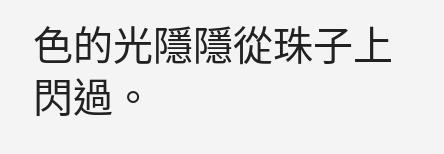色的光隱隱從珠子上閃過。